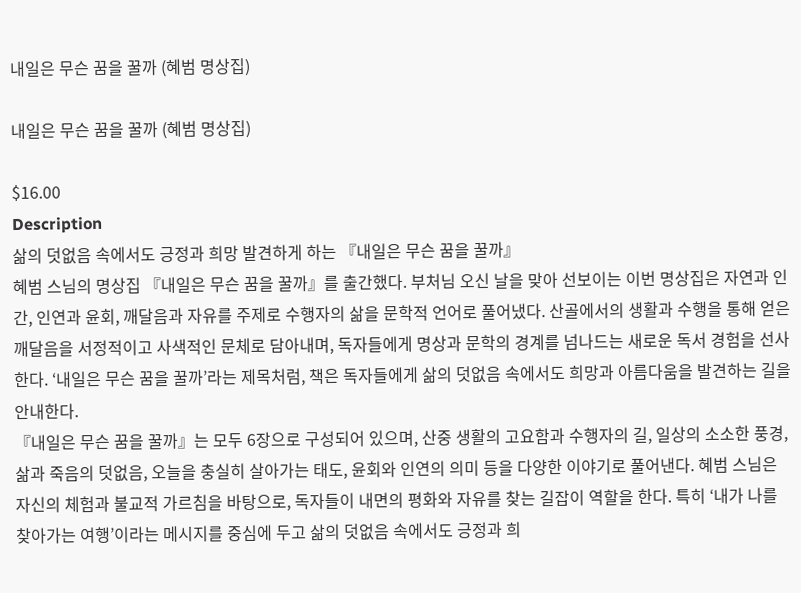내일은 무슨 꿈을 꿀까 (혜범 명상집)

내일은 무슨 꿈을 꿀까 (혜범 명상집)

$16.00
Description
삶의 덧없음 속에서도 긍정과 희망 발견하게 하는 『내일은 무슨 꿈을 꿀까』
혜범 스님의 명상집 『내일은 무슨 꿈을 꿀까』를 출간했다. 부처님 오신 날을 맞아 선보이는 이번 명상집은 자연과 인간, 인연과 윤회, 깨달음과 자유를 주제로 수행자의 삶을 문학적 언어로 풀어냈다. 산골에서의 생활과 수행을 통해 얻은 깨달음을 서정적이고 사색적인 문체로 담아내며, 독자들에게 명상과 문학의 경계를 넘나드는 새로운 독서 경험을 선사한다. ‘내일은 무슨 꿈을 꿀까’라는 제목처럼, 책은 독자들에게 삶의 덧없음 속에서도 희망과 아름다움을 발견하는 길을 안내한다.
『내일은 무슨 꿈을 꿀까』는 모두 6장으로 구성되어 있으며, 산중 생활의 고요함과 수행자의 길, 일상의 소소한 풍경, 삶과 죽음의 덧없음, 오늘을 충실히 살아가는 태도, 윤회와 인연의 의미 등을 다양한 이야기로 풀어낸다. 혜범 스님은 자신의 체험과 불교적 가르침을 바탕으로, 독자들이 내면의 평화와 자유를 찾는 길잡이 역할을 한다. 특히 ‘내가 나를 찾아가는 여행’이라는 메시지를 중심에 두고 삶의 덧없음 속에서도 긍정과 희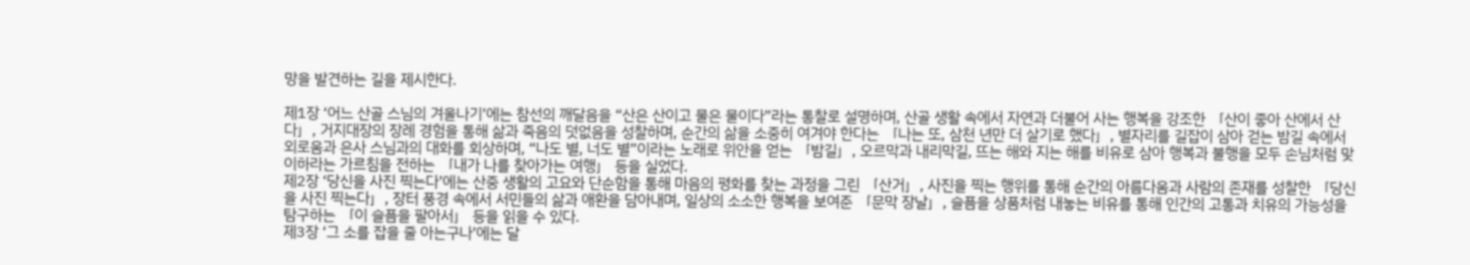망을 발견하는 길을 제시한다.

제1장 ‘어느 산골 스님의 겨울나기’에는 참선의 깨달음을 “산은 산이고 물은 물이다”라는 통찰로 설명하며, 산골 생활 속에서 자연과 더불어 사는 행복을 강조한 「산이 좋아 산에서 산다」, 거지대장의 장례 경험을 통해 삶과 죽음의 덧없음을 성찰하며, 순간의 삶을 소중히 여겨야 한다는 「나는 또, 삼천 년만 더 살기로 했다」, 별자리를 길잡이 삼아 걷는 밤길 속에서 외로움과 은사 스님과의 대화를 회상하며, “나도 별, 너도 별”이라는 노래로 위안을 얻는 「밤길」, 오르막과 내리막길, 뜨는 해와 지는 해를 비유로 삼아 행복과 불행을 모두 손님처럼 맞이하라는 가르침을 전하는 「내가 나를 찾아가는 여행」 등을 실었다.
제2장 ‘당신을 사진 찍는다’에는 산중 생활의 고요와 단순함을 통해 마음의 평화를 찾는 과정을 그린 「산거」, 사진을 찍는 행위를 통해 순간의 아름다움과 사람의 존재를 성찰한 「당신을 사진 찍는다」, 장터 풍경 속에서 서민들의 삶과 애환을 담아내며, 일상의 소소한 행복을 보여준 「문막 장날」, 슬픔을 상품처럼 내놓는 비유를 통해 인간의 고통과 치유의 가능성을 탐구하는 「이 슬픔을 팔아서」 등을 읽을 수 있다.
제3장 ‘그 소를 잡을 줄 아는구나’에는 달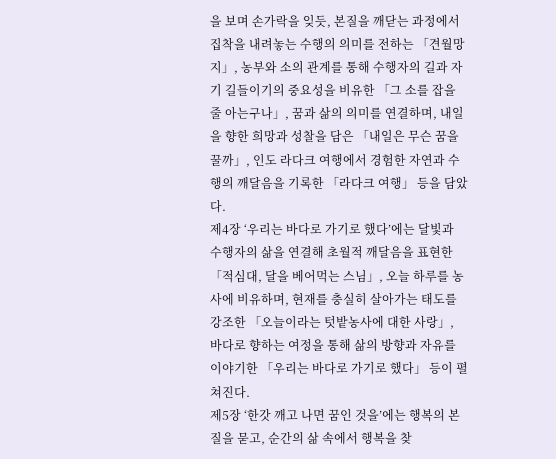을 보며 손가락을 잊듯, 본질을 깨닫는 과정에서 집착을 내려놓는 수행의 의미를 전하는 「견월망지」, 농부와 소의 관계를 통해 수행자의 길과 자기 길들이기의 중요성을 비유한 「그 소를 잡을 줄 아는구나」, 꿈과 삶의 의미를 연결하며, 내일을 향한 희망과 성찰을 담은 「내일은 무슨 꿈을 꿀까」, 인도 라다크 여행에서 경험한 자연과 수행의 깨달음을 기록한 「라다크 여행」 등을 담았다.
제4장 ‘우리는 바다로 가기로 했다’에는 달빛과 수행자의 삶을 연결해 초월적 깨달음을 표현한 「적심대, 달을 베어먹는 스님」, 오늘 하루를 농사에 비유하며, 현재를 충실히 살아가는 태도를 강조한 「오늘이라는 텃밭농사에 대한 사랑」, 바다로 향하는 여정을 통해 삶의 방향과 자유를 이야기한 「우리는 바다로 가기로 했다」 등이 펼쳐진다.
제5장 ‘한갓 깨고 나면 꿈인 것을’에는 행복의 본질을 묻고, 순간의 삶 속에서 행복을 찾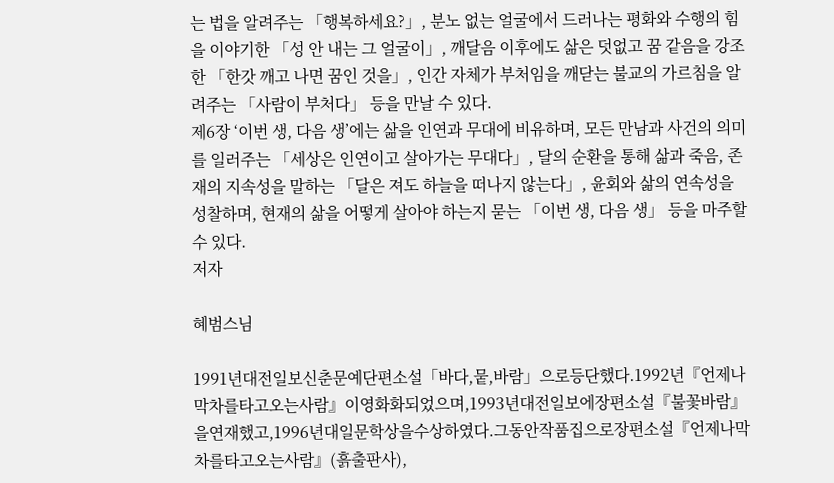는 법을 알려주는 「행복하세요?」, 분노 없는 얼굴에서 드러나는 평화와 수행의 힘을 이야기한 「성 안 내는 그 얼굴이」, 깨달음 이후에도 삶은 덧없고 꿈 같음을 강조한 「한갓 깨고 나면 꿈인 것을」, 인간 자체가 부처임을 깨닫는 불교의 가르침을 알려주는 「사람이 부처다」 등을 만날 수 있다.
제6장 ‘이번 생, 다음 생’에는 삶을 인연과 무대에 비유하며, 모든 만남과 사건의 의미를 일러주는 「세상은 인연이고 살아가는 무대다」, 달의 순환을 통해 삶과 죽음, 존재의 지속성을 말하는 「달은 져도 하늘을 떠나지 않는다」, 윤회와 삶의 연속성을 성찰하며, 현재의 삶을 어떻게 살아야 하는지 묻는 「이번 생, 다음 생」 등을 마주할 수 있다.
저자

혜범스님

1991년대전일보신춘문예단편소설「바다,뭍,바람」으로등단했다.1992년『언제나막차를타고오는사람』이영화화되었으며,1993년대전일보에장편소설『불꽃바람』을연재했고,1996년대일문학상을수상하였다.그동안작품집으로장편소설『언제나막차를타고오는사람』(흙출판사),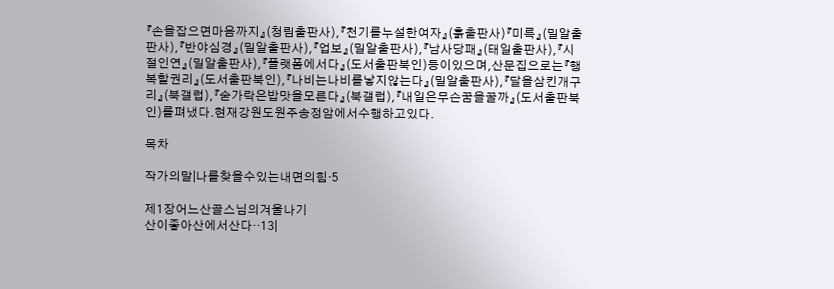『손을잡으면마음까지』(청림출판사),『천기를누설한여자』(흙출판사)『미륵』(밀알출판사),『반야심경』(밀알출판사),『업보』(밀알출판사),『남사당패』(태일출판사),『시절인연』(밀알출판사),『플랫폼에서다』(도서출판북인)등이있으며,산문집으로는『행복할권리』(도서출판북인),『나비는나비를낳지않는다』(밀알출판사),『달을삼킨개구리』(북갤럽),『숟가락은밥맛을모른다』(북갤럽),『내일은무슨꿈을꿀까』(도서출판북인)를펴냈다.현재강원도원주송정암에서수행하고있다.

목차

작가의말|나를찾을수있는내면의힘·5

제1장어느산골스님의겨울나기
산이좋아산에서산다‥13|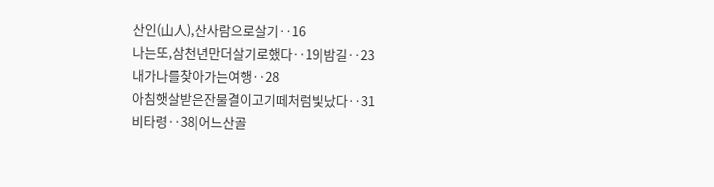산인(山人),산사람으로살기‥16
나는또,삼천년만더살기로했다‥19|밤길‥23
내가나를찾아가는여행‥28
아침햇살받은잔물결이고기떼처럼빛났다‥31
비타령‥38|어느산골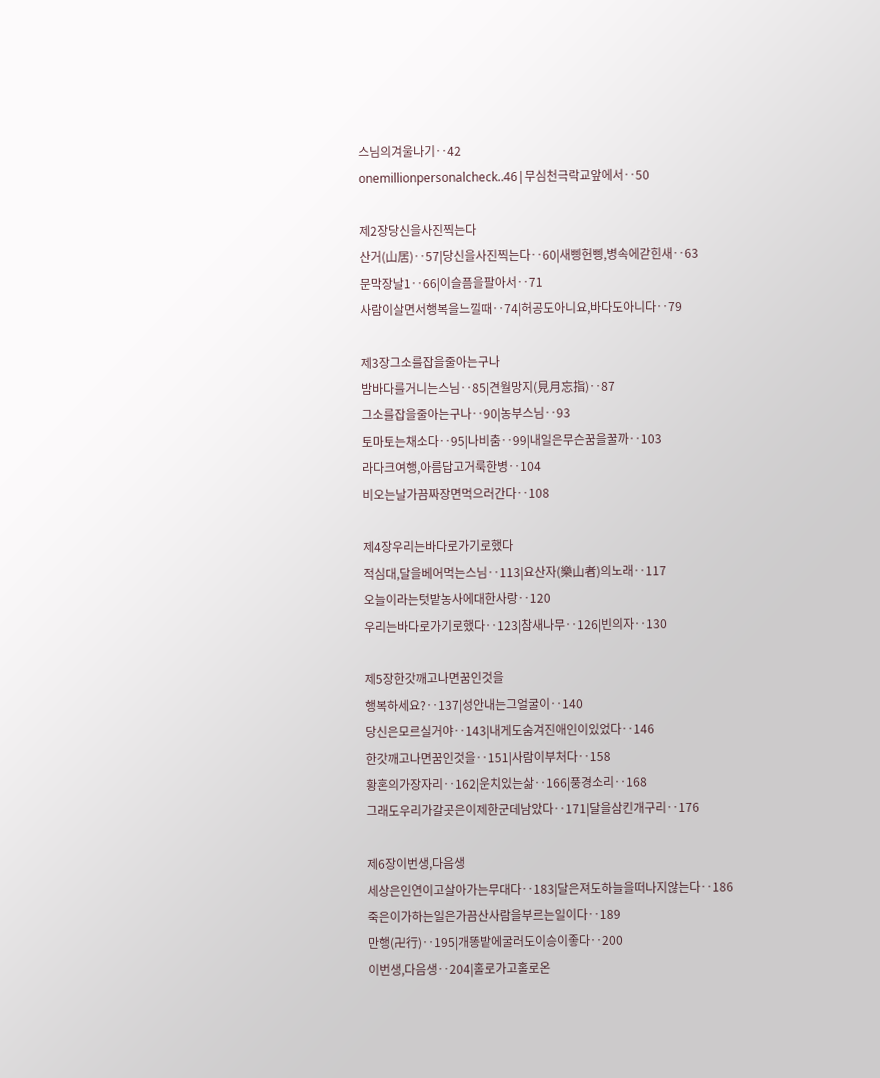스님의겨울나기‥42
onemillionpersonalcheck‥46|무심천극락교앞에서‥50

제2장당신을사진찍는다
산거(山居)‥57|당신을사진찍는다‥60|새삥헌삥,병속에갇힌새‥63
문막장날1‥66|이슬픔을팔아서‥71
사람이살면서행복을느낄때‥74|허공도아니요,바다도아니다‥79

제3장그소를잡을줄아는구나
밤바다를거니는스님‥85|견월망지(見月忘指)‥87
그소를잡을줄아는구나‥90|농부스님‥93
토마토는채소다‥95|나비춤‥99|내일은무슨꿈을꿀까‥103
라다크여행,아름답고거룩한병‥104
비오는날가끔짜장면먹으러간다‥108

제4장우리는바다로가기로했다
적심대,달을베어먹는스님‥113|요산자(樂山者)의노래‥117
오늘이라는텃밭농사에대한사랑‥120
우리는바다로가기로했다‥123|참새나무‥126|빈의자‥130

제5장한갓깨고나면꿈인것을
행복하세요?‥137|성안내는그얼굴이‥140
당신은모르실거야‥143|내게도숨겨진애인이있었다‥146
한갓깨고나면꿈인것을‥151|사람이부처다‥158
황혼의가장자리‥162|운치있는삶‥166|풍경소리‥168
그래도우리가갈곳은이제한군데남았다‥171|달을삼킨개구리‥176

제6장이번생,다음생
세상은인연이고살아가는무대다‥183|달은져도하늘을떠나지않는다‥186
죽은이가하는일은가끔산사람을부르는일이다‥189
만행(卍行)‥195|개똥밭에굴러도이승이좋다‥200
이번생,다음생‥204|홀로가고홀로온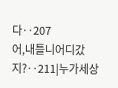다‥207
어,내틀니어디갔지?‥211|누가세상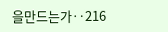을만드는가‥216